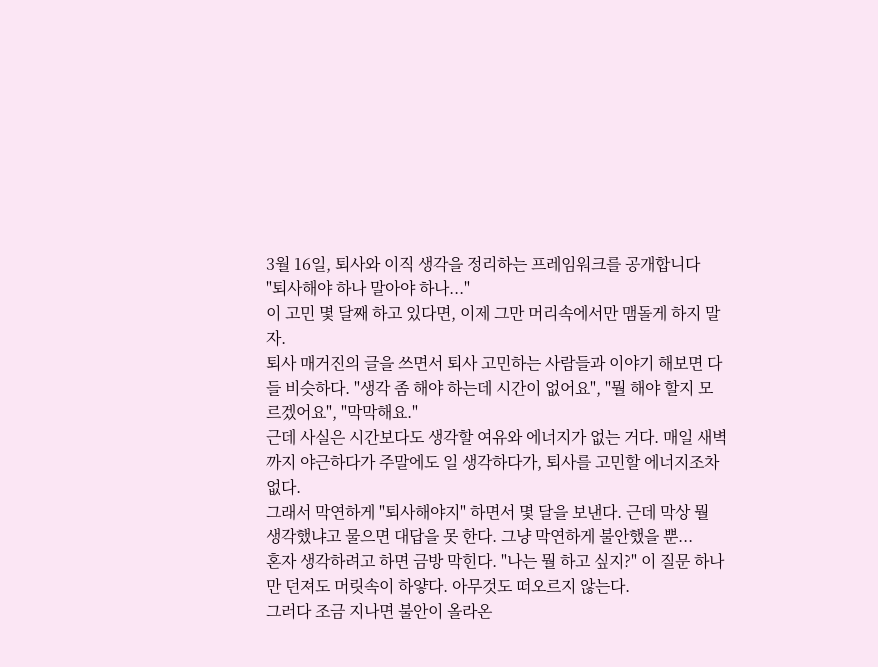3월 16일, 퇴사와 이직 생각을 정리하는 프레임워크를 공개합니다
"퇴사해야 하나 말아야 하나..."
이 고민 몇 달째 하고 있다면, 이제 그만 머리속에서만 맴돌게 하지 말자.
퇴사 매거진의 글을 쓰면서 퇴사 고민하는 사람들과 이야기 해보면 다들 비슷하다. "생각 좀 해야 하는데 시간이 없어요", "뭘 해야 할지 모르겠어요", "막막해요."
근데 사실은 시간보다도 생각할 여유와 에너지가 없는 거다. 매일 새벽까지 야근하다가 주말에도 일 생각하다가, 퇴사를 고민할 에너지조차 없다.
그래서 막연하게 "퇴사해야지" 하면서 몇 달을 보낸다. 근데 막상 뭘 생각했냐고 물으면 대답을 못 한다. 그냥 막연하게 불안했을 뿐...
혼자 생각하려고 하면 금방 막힌다. "나는 뭘 하고 싶지?" 이 질문 하나만 던져도 머릿속이 하얗다. 아무것도 떠오르지 않는다.
그러다 조금 지나면 불안이 올라온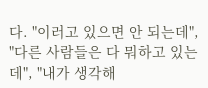다. "이러고 있으면 안 되는데", "다른 사람들은 다 뭐하고 있는데", "내가 생각해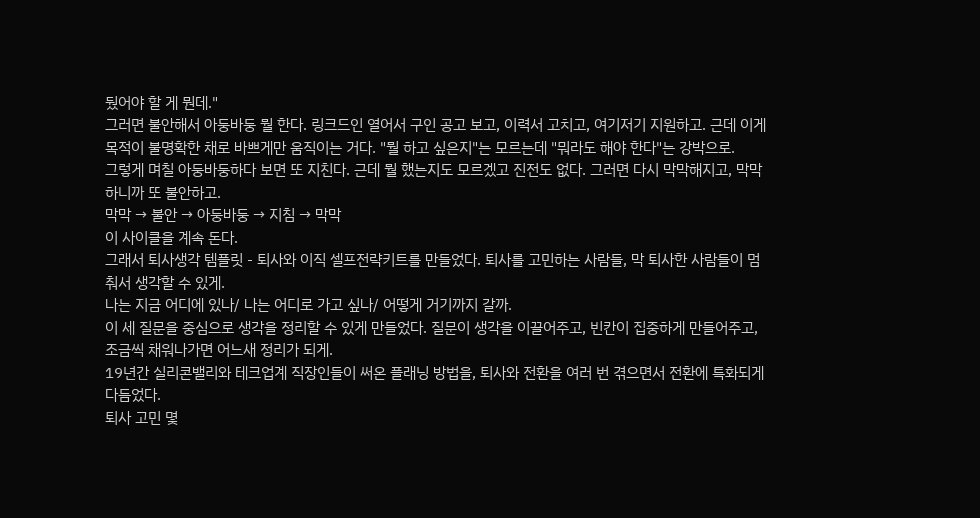뒀어야 할 게 뭔데."
그러면 불안해서 아둥바둥 뭘 한다. 링크드인 열어서 구인 공고 보고, 이력서 고치고, 여기저기 지원하고. 근데 이게 목적이 불명확한 채로 바쁘게만 움직이는 거다. "뭘 하고 싶은지"는 모르는데 "뭐라도 해야 한다"는 강박으로.
그렇게 며칠 아둥바둥하다 보면 또 지친다. 근데 뭘 했는지도 모르겠고 진전도 없다. 그러면 다시 막막해지고, 막막하니까 또 불안하고.
막막 → 불안 → 아둥바둥 → 지침 → 막막
이 사이클을 계속 돈다.
그래서 퇴사생각 템플릿 - 퇴사와 이직 셀프전략키트를 만들었다. 퇴사를 고민하는 사람들, 막 퇴사한 사람들이 멈춰서 생각할 수 있게.
나는 지금 어디에 있나/ 나는 어디로 가고 싶나/ 어떻게 거기까지 갈까.
이 세 질문을 중심으로 생각을 정리할 수 있게 만들었다. 질문이 생각을 이끌어주고, 빈칸이 집중하게 만들어주고, 조금씩 채워나가면 어느새 정리가 되게.
19년간 실리콘밸리와 테크업계 직장인들이 써온 플래닝 방법을, 퇴사와 전환을 여러 번 겪으면서 전환에 특화되게 다듬었다.
퇴사 고민 몇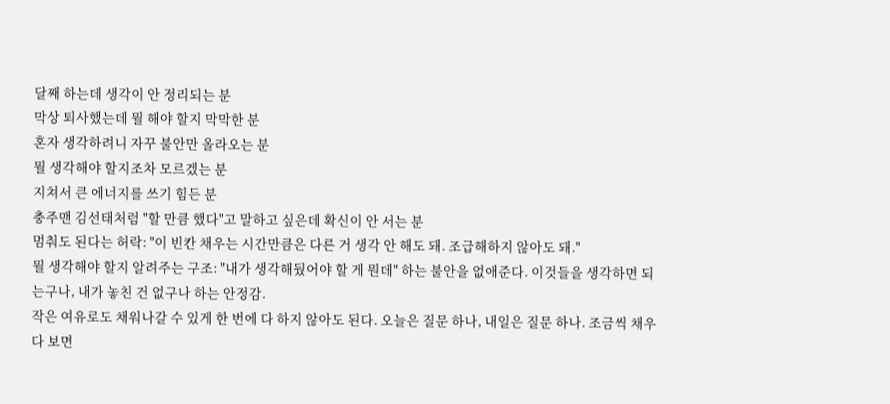달째 하는데 생각이 안 정리되는 분
막상 퇴사했는데 뭘 해야 할지 막막한 분
혼자 생각하려니 자꾸 불안만 올라오는 분
뭘 생각해야 할지조차 모르겠는 분
지쳐서 큰 에너지를 쓰기 힘든 분
충주맨 김선태처럼 "할 만큼 했다"고 말하고 싶은데 확신이 안 서는 분
멈춰도 된다는 허락: "이 빈칸 채우는 시간만큼은 다른 거 생각 안 해도 돼. 조급해하지 않아도 돼."
뭘 생각해야 할지 알려주는 구조: "내가 생각해뒀어야 할 게 뭔데" 하는 불안을 없애준다. 이것들을 생각하면 되는구나, 내가 놓친 건 없구나 하는 안정감.
작은 여유로도 채워나갈 수 있게 한 번에 다 하지 않아도 된다. 오늘은 질문 하나, 내일은 질문 하나. 조금씩 채우다 보면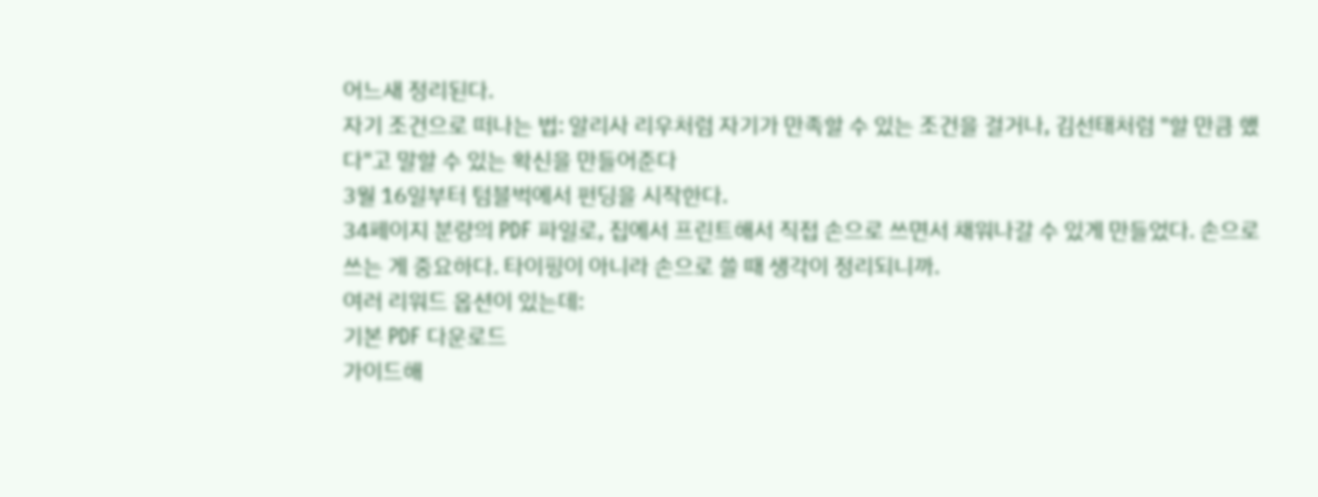어느새 정리된다.
자기 조건으로 떠나는 법: 알리사 리우처럼 자기가 만족할 수 있는 조건을 걸거나, 김선태처럼 "할 만큼 했다"고 말할 수 있는 확신을 만들어준다
3월 16일부터 텀블벅에서 펀딩을 시작한다.
34페이지 분량의 PDF 파일로, 집에서 프린트해서 직접 손으로 쓰면서 채워나갈 수 있게 만들었다. 손으로 쓰는 게 중요하다. 타이핑이 아니라 손으로 쓸 때 생각이 정리되니까.
여러 리워드 옵션이 있는데:
기본 PDF 다운로드
가이드해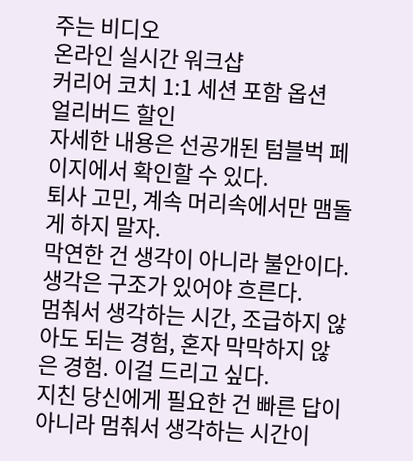주는 비디오
온라인 실시간 워크샵
커리어 코치 1:1 세션 포함 옵션
얼리버드 할인
자세한 내용은 선공개된 텀블벅 페이지에서 확인할 수 있다.
퇴사 고민, 계속 머리속에서만 맴돌게 하지 말자.
막연한 건 생각이 아니라 불안이다. 생각은 구조가 있어야 흐른다.
멈춰서 생각하는 시간, 조급하지 않아도 되는 경험, 혼자 막막하지 않은 경험. 이걸 드리고 싶다.
지친 당신에게 필요한 건 빠른 답이 아니라 멈춰서 생각하는 시간이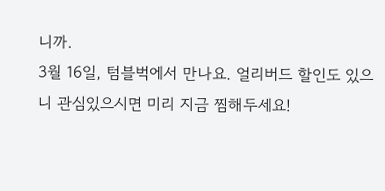니까.
3월 16일, 텀블벅에서 만나요. 얼리버드 할인도 있으니 관심있으시면 미리 지금 찜해두세요!